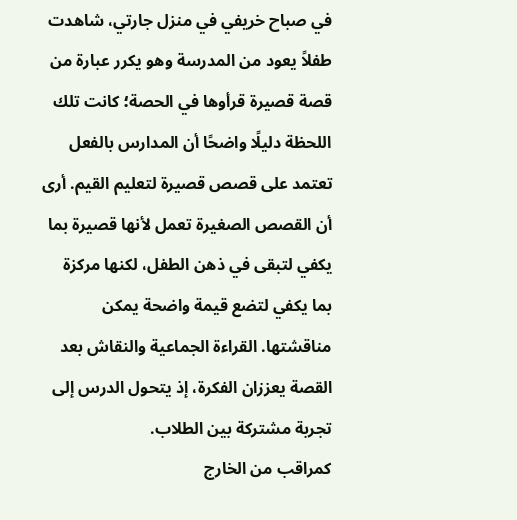في صباح خريفي في منزل جارتي، شاهدت طفلاً يعود من المدرسة وهو يكرر عبارة من قصة قصيرة قرأوها في الحصة؛ كانت تلك اللحظة دليلًا واضحًا أن المدارس بالفعل تعتمد على قصص قصيرة لتعليم القيم. أرى أن القصص الصغيرة تعمل لأنها قصيرة بما يكفي لتبقى في ذهن الطفل، لكنها مركزة بما يكفي لتضع قيمة واضحة يمكن مناقشتها. القراءة الجماعية والنقاش بعد القصة يعززان الفكرة، إذ يتحول الدرس إلى تجربة مشتركة بين الطلاب.
كمراقب من الخارج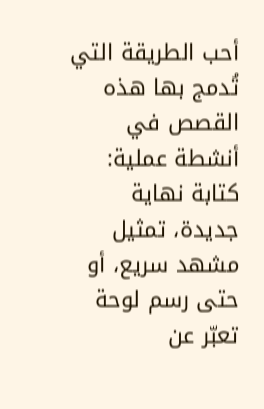أحب الطريقة التي تُدمج بها هذه القصص في أنشطة عملية: كتابة نهاية جديدة، تمثيل مشهد سريع، أو حتى رسم لوحة تعبّر عن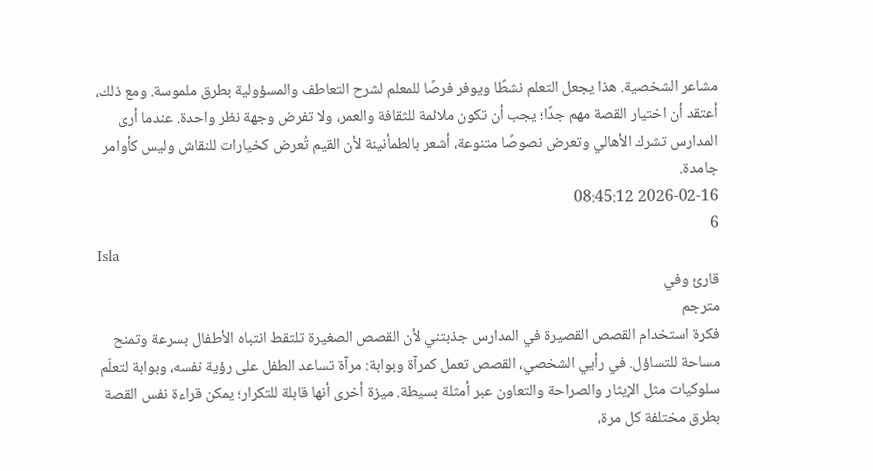مشاعر الشخصية. هذا يجعل التعلم نشطًا ويوفر فرصًا للمعلم لشرح التعاطف والمسؤولية بطرق ملموسة. ومع ذلك، أعتقد أن اختيار القصة مهم جدًا؛ يجب أن تكون ملائمة للثقافة والعمر، ولا تفرض وجهة نظر واحدة. عندما أرى المدارس تشرك الأهالي وتعرض نصوصًا متنوعة، أشعر بالطمأنينة لأن القيم تُعرض كخيارات للنقاش وليس كأوامر جامدة.
2026-02-16 08:45:12
6
Isla
قارئ وفي
مترجم
فكرة استخدام القصص القصيرة في المدارس جذبتني لأن القصص الصغيرة تلتقط انتباه الأطفال بسرعة وتمنح مساحة للتساؤل. في رأيي الشخصي، القصص تعمل كمرآة وبوابة: مرآة تساعد الطفل على رؤية نفسه، وبوابة لتعلّم سلوكيات مثل الإيثار والصراحة والتعاون عبر أمثلة بسيطة. ميزة أخرى أنها قابلة للتكرار؛ يمكن قراءة نفس القصة بطرق مختلفة كل مرة،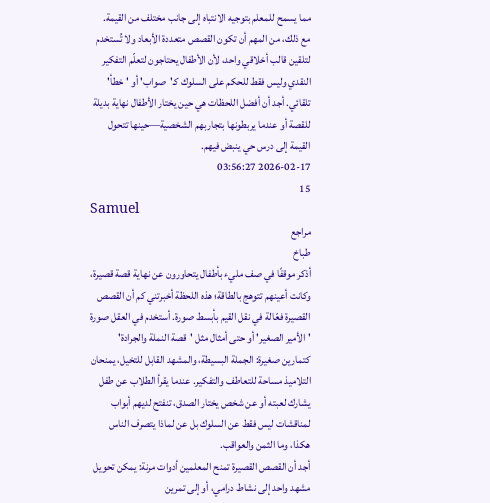مما يسمح للمعلم بتوجيه الانتباه إلى جانب مختلف من القيمة.
مع ذلك، من المهم أن تكون القصص متعددة الأبعاد ولا تُستخدم لتلقين قالب أخلاقي واحد، لأن الأطفال يحتاجون لتعلّم التفكير النقدي وليس فقط للحكم على السلوك كـ'صواب' أو 'خطأ' تلقائي. أجد أن أفضل اللحظات هي حين يختار الأطفال نهاية بديلة للقصة أو عندما يربطونها بتجاربهم الشخصية—حينها تتحول القيمة إلى درس حي ينبض فيهم.
2026-02-17 03:56:27
15
Samuel
مراجع
طباخ
أذكر موقفًا في صف مليء بأطفال يتحاورون عن نهاية قصة قصيرة، وكانت أعينهم تتوهج بالطاقة؛ هذه اللحظة أخبرتني كم أن القصص القصيرة فعّالة في نقل القيم بأبسط صورة. أستخدم في العقل صورة 'الأمير الصغير' أو حتى أمثال مثل 'قصة النملة والجرادة' كتمارين صغيرة: الجملة البسيطة، والمشهد القابل للتخيل، يمنحان التلاميذ مساحة للتعاطف والتفكير. عندما يقرأ الطلاب عن طفل يشارك لعبته أو عن شخص يختار الصدق، تنفتح لديهم أبواب لمناقشات ليس فقط عن السلوك بل عن لماذا يتصرف الناس هكذا، وما الثمن والعواقب.
أجد أن القصص القصيرة تمنح المعلمين أدوات مرنة: يمكن تحويل مشهد واحد إلى نشاط درامي، أو إلى تمرين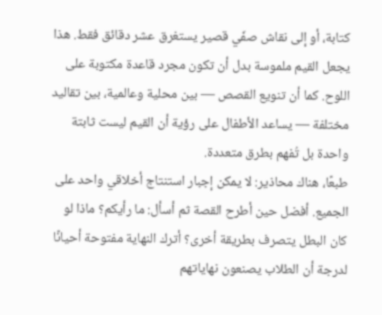كتابة، أو إلى نقاش صفّي قصير يستغرق عشر دقائق فقط. هذا يجعل القيم ملموسة بدل أن تكون مجرد قاعدة مكتوبة على اللوح. كما أن تنويع القصص — بين محلية وعالمية، بين تقاليد مختلفة — يساعد الأطفال على رؤية أن القيم ليست ثابتة واحدة بل تُفهم بطرق متعددة.
طبعًا، هناك محاذير: لا يمكن إجبار استنتاج أخلاقي واحد على الجميع. أفضل حين أطرح القصة ثم أسأل: ما رأيكم؟ ماذا لو كان البطل يتصرف بطريقة أخرى؟ أترك النهاية مفتوحة أحيانًا لدرجة أن الطلاب يصنعون نهاياتهم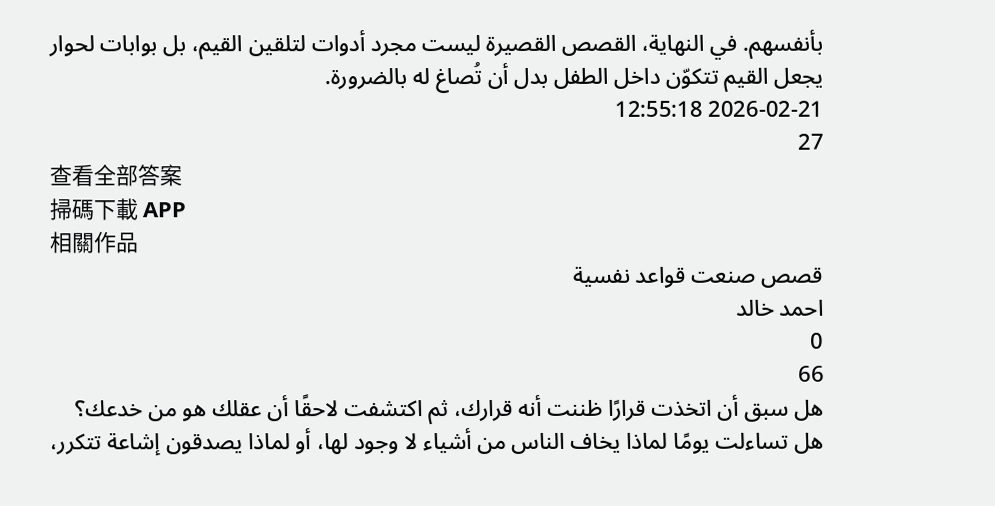بأنفسهم. في النهاية، القصص القصيرة ليست مجرد أدوات لتلقين القيم، بل بوابات لحوار يجعل القيم تتكوّن داخل الطفل بدل أن تُصاغ له بالضرورة.
2026-02-21 12:55:18
27
查看全部答案
掃碼下載 APP
相關作品
قصص صنعت قواعد نفسية
احمد خالد
0
66
هل سبق أن اتخذت قرارًا ظننت أنه قرارك، ثم اكتشفت لاحقًا أن عقلك هو من خدعك؟
هل تساءلت يومًا لماذا يخاف الناس من أشياء لا وجود لها، أو لماذا يصدقون إشاعة تتكرر،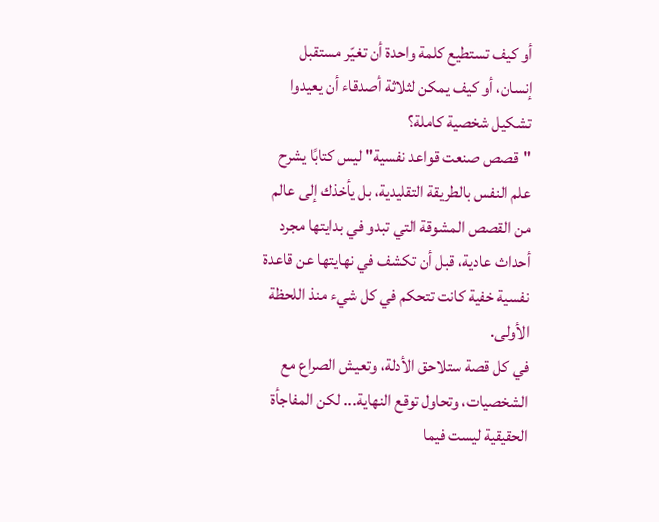أو كيف تستطيع كلمة واحدة أن تغيّر مستقبل إنسان، أو كيف يمكن لثلاثة أصدقاء أن يعيدوا تشكيل شخصية كاملة؟
"قصص صنعت قواعد نفسية" ليس كتابًا يشرح علم النفس بالطريقة التقليدية، بل يأخذك إلى عالم من القصص المشوقة التي تبدو في بدايتها مجرد أحداث عادية، قبل أن تكشف في نهايتها عن قاعدة نفسية خفية كانت تتحكم في كل شيء منذ اللحظة الأولى.
في كل قصة ستلاحق الأدلة، وتعيش الصراع مع الشخصيات، وتحاول توقع النهاية... لكن المفاجأة الحقيقية ليست فيما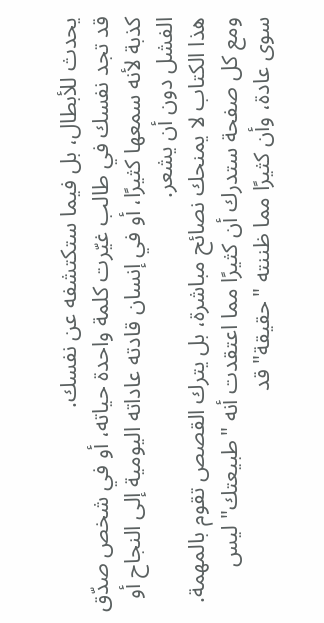يحدث للأبطال، بل فيما ستكتشفه عن نفسك.
قد تجد نفسك في طالب غيّرت كلمة واحدة حياته، أو في شخص صدّق كذبة لأنه سمعها كثيرًا، أو في إنسان قادته عاداته اليومية إلى النجاح أو الفشل دون أن يشعر.
هذا الكتاب لا يمنحك نصائح مباشرة، بل يترك القصص تقوم بالمهمة. ومع كل صفحة ستدرك أن كثيرًا مما اعتقدت أنه "طبيعتك" ليس سوى عادة، وأن كثيرًا مما ظننته "حقيقة" قد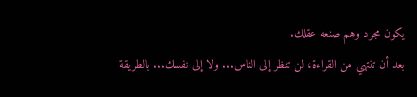يكون مجرد وهم صنعه عقلك.
بعد أن تنتهي من القراءة، لن تنظر إلى الناس... ولا إلى نفسك... بالطريقة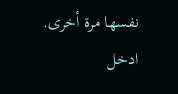نفسها مرة أخرى.
ادخل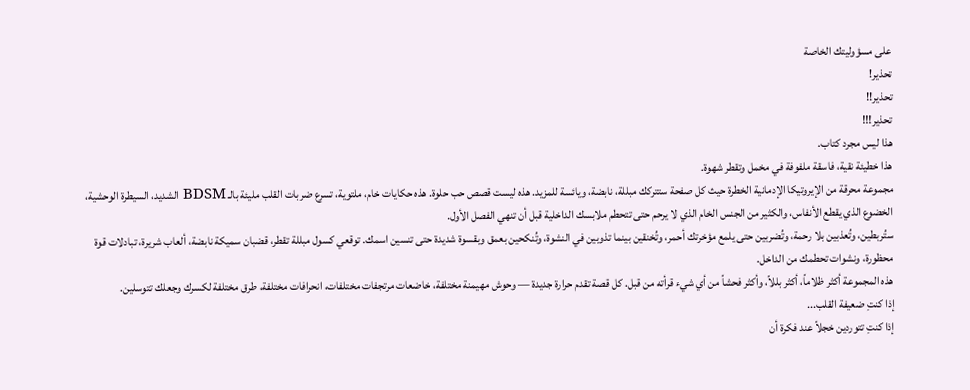على مسؤوليتك الخاصة
تحذير!
تحذير!!
تحذير!!!
هذا ليس مجرد كتاب.
هذا خطيئة نقية، فاسقة ملفوفة في مخمل وتقطر شهوة.
مجموعة محرقة من الإيروتيكا الإدمانية الخطرة حيث كل صفحة ستتركك مبللة، نابضة، ويائسة للمزيد. هذه ليست قصص حب حلوة. هذه حكايات خام، ملتوية، تسرع ضربات القلب مليئة بالـ BDSM الشديد، السيطرة الوحشية، الخضوع الذي يقطع الأنفاس، والكثير من الجنس الخام الذي لا يرحم حتى تتحطم ملابسك الداخلية قبل أن تنهي الفصل الأول.
ستُربطين، وتُعذبين بلا رحمة، وتُضربين حتى يلمع مؤخرتك أحمر، وتُخنقين بينما تذوبين في النشوة، وتُنكحين بعمق وبقسوة شديدة حتى تنسين اسمك. توقعي كسول مبللة تقطر، قضبان سميكة نابضة، ألعاب شريرة، تبادلات قوة محظورة، ونشوات تحطمك من الداخل.
هذه المجموعة أكثر ظلاماً، أكثر بللاً، وأكثر فحشاً من أي شيء قرأته من قبل. كل قصة تقدم حرارة جديدة — وحوش مهيمنة مختلفة، خاضعات مرتجفات مختلفات، انحرافات مختلفة، طرق مختلفة لكسرك وجعلك تتوسلين.
إذا كنتِ ضعيفة القلب...
إذا كنتِ تتوردين خجلاً عند فكرة أن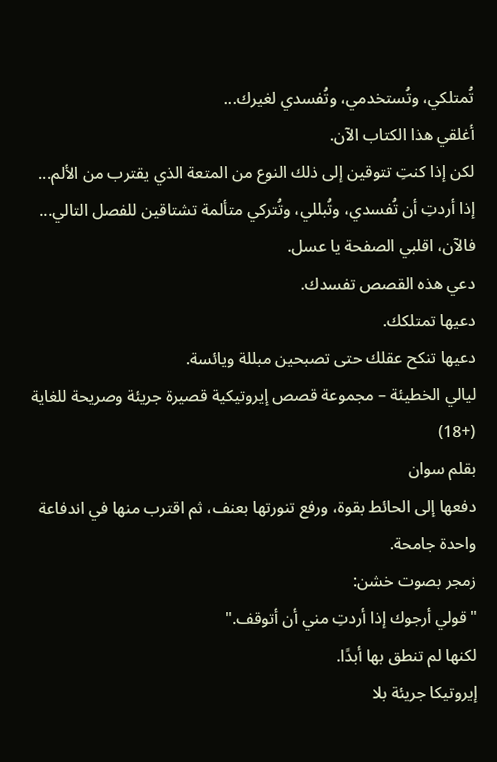تُمتلكي، وتُستخدمي، وتُفسدي لغيرك...
أغلقي هذا الكتاب الآن.
لكن إذا كنتِ تتوقين إلى ذلك النوع من المتعة الذي يقترب من الألم...
إذا أردتِ أن تُفسدي، وتُبللي، وتُتركي متألمة تشتاقين للفصل التالي...
فالآن، اقلبي الصفحة يا عسل.
دعي هذه القصص تفسدك.
دعيها تمتلكك.
دعيها تنكح عقلك حتى تصبحين مبللة ويائسة.
ليالي الخطيئة – مجموعة قصص إيروتيكية قصيرة جريئة وصريحة للغاية (+18)
بقلم سوان
دفعها إلى الحائط بقوة، ورفع تنورتها بعنف، ثم اقترب منها في اندفاعة واحدة جامحة.
زمجر بصوت خشن:
"قولي أرجوك إذا أردتِ مني أن أتوقف."
لكنها لم تنطق بها أبدًا.
إيروتيكا جريئة بلا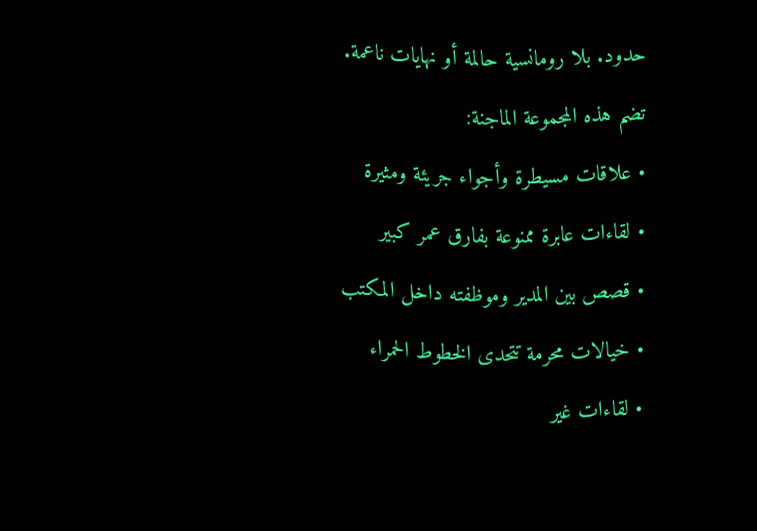حدود. بلا رومانسية حالمة أو نهايات ناعمة.
تضم هذه المجموعة الماجنة:
• علاقات مسيطرة وأجواء جريئة ومثيرة
• لقاءات عابرة ممنوعة بفارق عمر كبير
• قصص بين المدير وموظفته داخل المكتب
• خيالات محرمة تتحدى الخطوط الحمراء
• لقاءات غير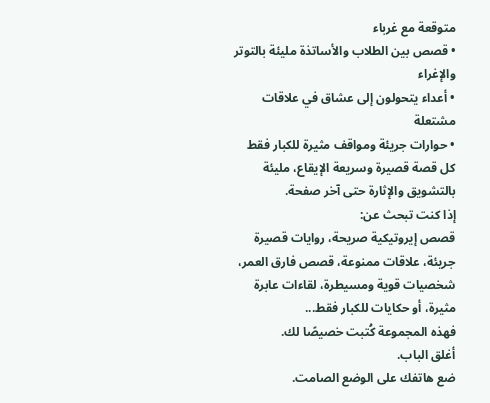متوقعة مع غرباء
• قصص بين الطلاب والأساتذة مليئة بالتوتر والإغراء
• أعداء يتحولون إلى عشاق في علاقات مشتعلة
• حوارات جريئة ومواقف مثيرة للكبار فقط
كل قصة قصيرة وسريعة الإيقاع، مليئة بالتشويق والإثارة حتى آخر صفحة.
إذا كنت تبحث عن:
قصص إيروتيكية صريحة، روايات قصيرة جريئة، علاقات ممنوعة، قصص فارق العمر، شخصيات قوية ومسيطرة، لقاءات عابرة مثيرة، أو حكايات للكبار فقط...
فهذه المجموعة كُتبت خصيصًا لك.
أغلق الباب.
ضع هاتفك على الوضع الصامت.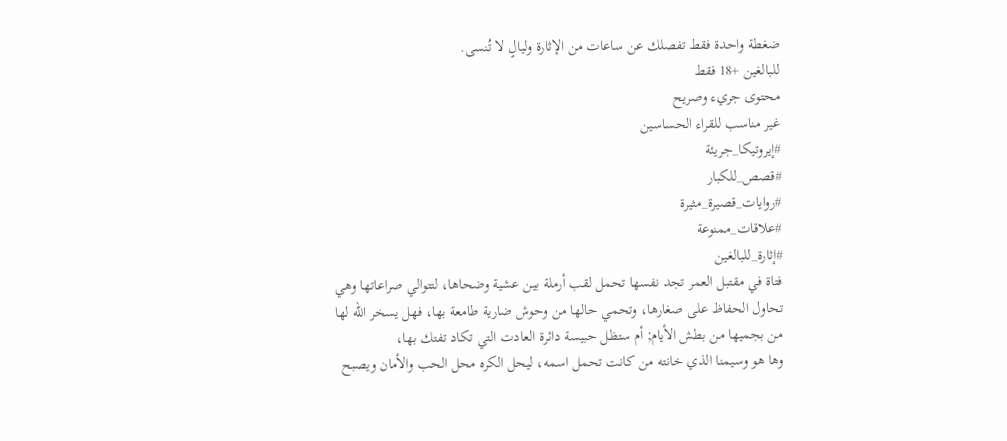ضغطة واحدة فقط تفصلك عن ساعات من الإثارة وليالٍ لا تُنسى.
للبالغين +18 فقط
محتوى جريء وصريح
غير مناسب للقراء الحساسين
#إيروتيكا_جريئة
#قصص_للكبار
#روايات_قصيرة_مثيرة
#علاقات_ممنوعة
#إثارة_للبالغين
فتاة في مقتبل العمر تجد نفسها تحمل لقب أرملة بين عشية وضحاها، لتتوالي صراعاتها وهي تحاول الحفاظ على صغارها، وتحمي حالها من وحوش ضارية طامعة بها، فهل يسخر الله لها من بجميها من بطش الأيام; أم ستظل حبيسة دائرة العادت التي تكاد تفتك بها،
وها هو وسيمنا الذي خانته من كانت تحمل اسمه، ليحل الكره محل الحب والأمان ويصبح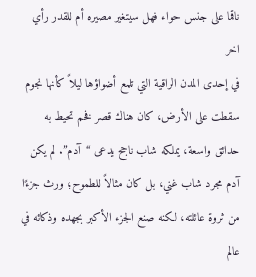ناقما على جنس حواء فهل سيتغير مصيره أم للقدر رأي اخر
في إحدى المدن الراقية التي تلمع أضواؤها ليلاً كأنها نجوم سقطت على الأرض، كان هناك قصر فخم تحيط به حدائق واسعة، يملكه شاب ناجح يدعى “آدم”. لم يكن آدم مجرد شاب غني، بل كان مثالاً للطموح؛ ورث جزءًا من ثروة عائلته، لكنه صنع الجزء الأكبر بجهده وذكائه في عالم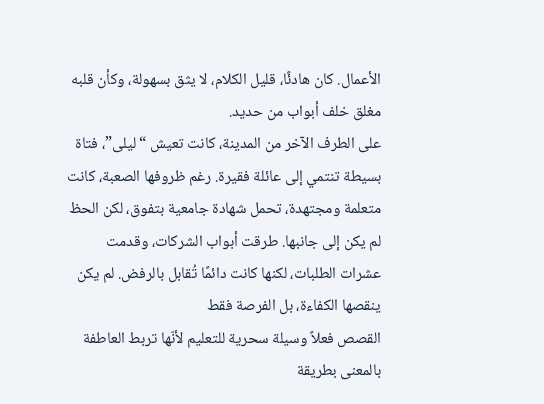الأعمال. كان هادئًا، قليل الكلام، لا يثق بسهولة، وكأن قلبه مغلق خلف أبواب من حديد.
على الطرف الآخر من المدينة، كانت تعيش “ليلى”، فتاة بسيطة تنتمي إلى عائلة فقيرة. رغم ظروفها الصعبة، كانت متعلمة ومجتهدة، تحمل شهادة جامعية بتفوق، لكن الحظ لم يكن إلى جانبها. طرقت أبواب الشركات، وقدمت عشرات الطلبات، لكنها كانت دائمًا تُقابل بالرفض. لم يكن ينقصها الكفاءة، بل الفرصة فقط
القصص فعلاً وسيلة سحرية للتعليم لأنّها تربط العاطفة بالمعنى بطريقة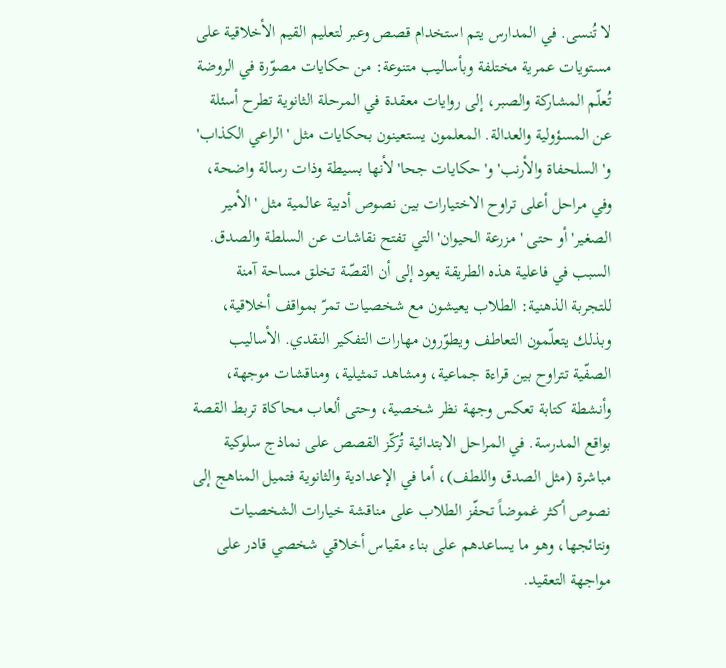لا تُنسى. في المدارس يتم استخدام قصص وعبر لتعليم القيم الأخلاقية على مستويات عمرية مختلفة وبأساليب متنوعة: من حكايات مصوّرة في الروضة تُعلّم المشاركة والصبر، إلى روايات معقدة في المرحلة الثانوية تطرح أسئلة عن المسؤولية والعدالة. المعلمون يستعينون بحكايات مثل 'الراعي الكذاب' و'السلحفاة والأرنب' و'حكايات جحا' لأنها بسيطة وذات رسالة واضحة، وفي مراحل أعلى تراوح الاختيارات بين نصوص أدبية عالمية مثل 'الأمير الصغير' أو حتى 'مزرعة الحيوان' التي تفتح نقاشات عن السلطة والصدق.
السبب في فاعلية هذه الطريقة يعود إلى أن القصّة تخلق مساحة آمنة للتجربة الذهنية: الطلاب يعيشون مع شخصيات تمرّ بمواقف أخلاقية، وبذلك يتعلّمون التعاطف ويطوّرون مهارات التفكير النقدي. الأساليب الصفّية تتراوح بين قراءة جماعية، ومشاهد تمثيلية، ومناقشات موجهة، وأنشطة كتابة تعكس وجهة نظر شخصية، وحتى ألعاب محاكاة تربط القصة بواقع المدرسة. في المراحل الابتدائية تُركّز القصص على نماذج سلوكية مباشرة (مثل الصدق واللطف)، أما في الإعدادية والثانوية فتميل المناهج إلى نصوص أكثر غموضاً تحفّز الطلاب على مناقشة خيارات الشخصيات ونتائجها، وهو ما يساعدهم على بناء مقياس أخلاقي شخصي قادر على مواجهة التعقيد.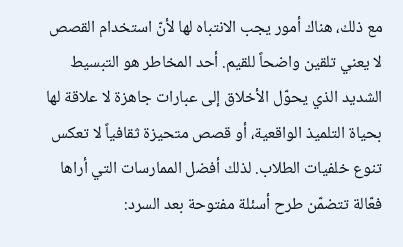مع ذلك، هناك أمور يجب الانتباه لها لأنّ استخدام القصص لا يعني تلقين واضحاً للقيم. أحد المخاطر هو التبسيط الشديد الذي يحوّل الأخلاق إلى عبارات جاهزة لا علاقة لها بحياة التلميذ الواقعية، أو قصص متحيزة ثقافياً لا تعكس تنوع خلفيات الطلاب. لذلك أفضل الممارسات التي أراها فعّالة تتضمّن طرح أسئلة مفتوحة بعد السرد: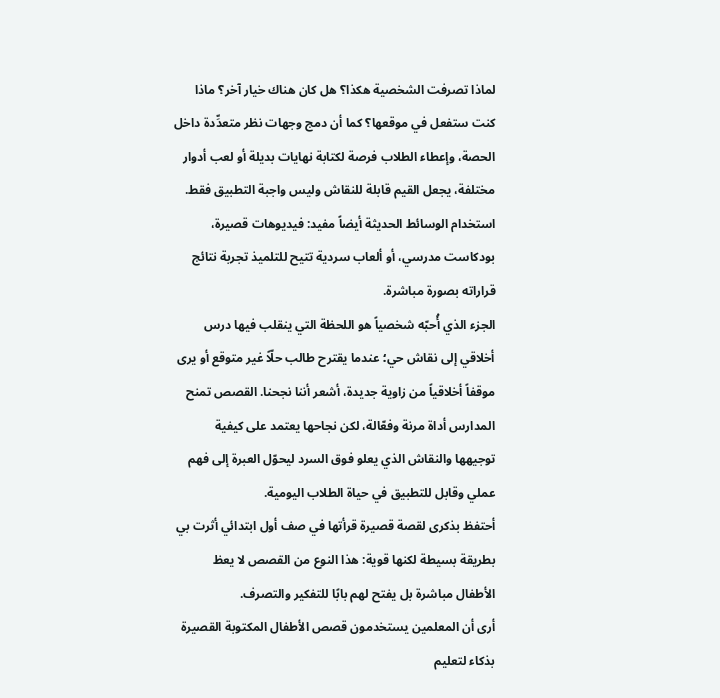لماذا تصرفت الشخصية هكذا؟ هل كان هناك خيار آخر؟ ماذا كنت ستفعل في موقعها؟ كما أن دمج وجهات نظر متعدِّدة داخل الحصة، وإعطاء الطلاب فرصة لكتابة نهايات بديلة أو لعب أدوار مختلفة، يجعل القيم قابلة للنقاش وليس واجبة التطبيق فقط. استخدام الوسائط الحديثة أيضاً مفيد: فيديوهات قصيرة، بودكاست مدرسي، أو ألعاب سردية تتيح للتلميذ تجربة نتائج قراراته بصورة مباشرة.
الجزء الذي أُحبّه شخصياً هو اللحظة التي ينقلب فيها درس أخلاقي إلى نقاش حي؛ عندما يقترح طالب حلّاً غير متوقع أو يرى موقفاً أخلاقياً من زاوية جديدة، أشعر أننا نجحنا. القصص تمنح المدارس أداة مرنة وفعّالة، لكن نجاحها يعتمد على كيفية توجيهها والنقاش الذي يعلو فوق السرد ليحوّل العبرة إلى فهم عملي وقابل للتطبيق في حياة الطلاب اليومية.
أحتفظ بذكرى لقصة قصيرة قرأتها في صف أول ابتدائي أثرت بي بطريقة بسيطة لكنها قوية: هذا النوع من القصص لا يعظ الأطفال مباشرة بل يفتح لهم بابًا للتفكير والتصرف.
أرى أن المعلمين يستخدمون قصص الأطفال المكتوبة القصيرة بذكاء لتعليم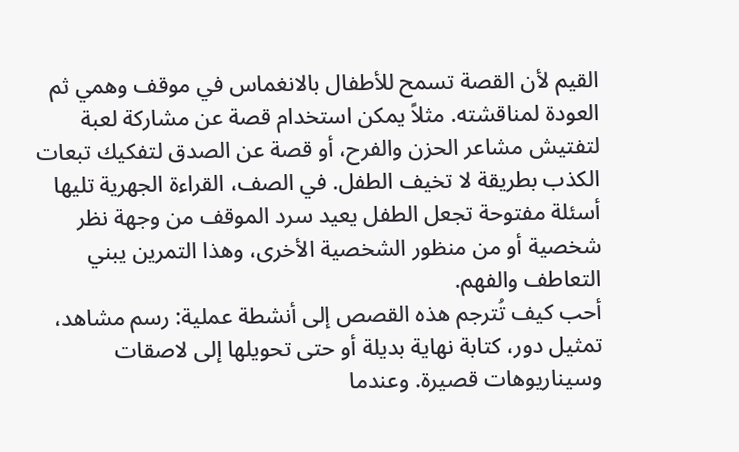القيم لأن القصة تسمح للأطفال بالانغماس في موقف وهمي ثم العودة لمناقشته. مثلاً يمكن استخدام قصة عن مشاركة لعبة لتفتيش مشاعر الحزن والفرح، أو قصة عن الصدق لتفكيك تبعات الكذب بطريقة لا تخيف الطفل. في الصف، القراءة الجهرية تليها أسئلة مفتوحة تجعل الطفل يعيد سرد الموقف من وجهة نظر شخصية أو من منظور الشخصية الأخرى، وهذا التمرين يبني التعاطف والفهم.
أحب كيف تُترجم هذه القصص إلى أنشطة عملية: رسم مشاهد، تمثيل دور، كتابة نهاية بديلة أو حتى تحويلها إلى لاصقات وسيناريوهات قصيرة. وعندما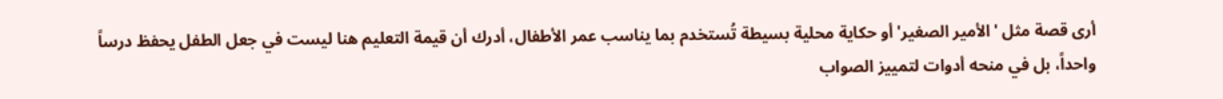أرى قصة مثل 'الأمير الصغير' أو حكاية محلية بسيطة تُستخدم بما يناسب عمر الأطفال، أدرك أن قيمة التعليم هنا ليست في جعل الطفل يحفظ درساً واحداً، بل في منحه أدوات لتمييز الصواب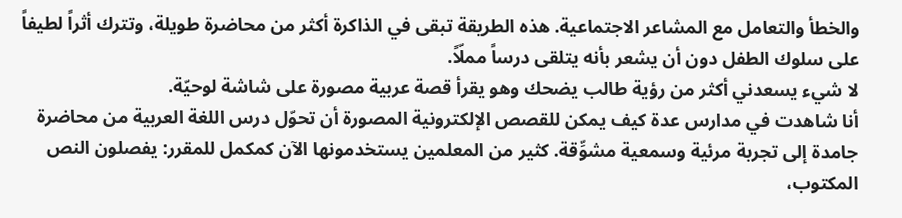والخطأ والتعامل مع المشاعر الاجتماعية. هذه الطريقة تبقى في الذاكرة أكثر من محاضرة طويلة، وتترك أثراً لطيفاً على سلوك الطفل دون أن يشعر بأنه يتلقى درساً مملّاً.
لا شيء يسعدني أكثر من رؤية طالب يضحك وهو يقرأ قصة عربية مصورة على شاشة لوحيّة.
أنا شاهدت في مدارس عدة كيف يمكن للقصص الإلكترونية المصورة أن تحوّل درس اللغة العربية من محاضرة جامدة إلى تجربة مرئية وسمعية مشوِّقة. كثير من المعلمين يستخدمونها الآن كمكمل للمقرر: يفصلون النص المكتوب،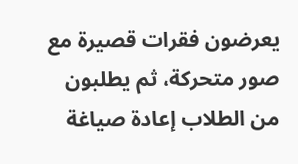يعرضون فقرات قصيرة مع صور متحركة، ثم يطلبون من الطلاب إعادة صياغة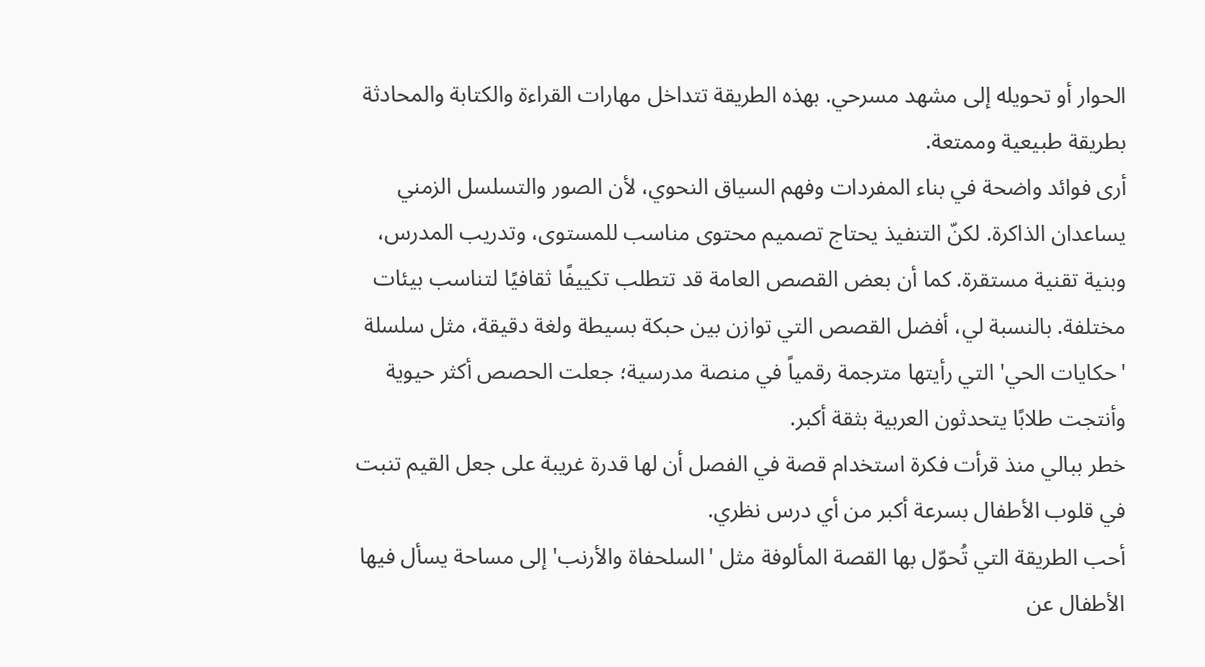الحوار أو تحويله إلى مشهد مسرحي. بهذه الطريقة تتداخل مهارات القراءة والكتابة والمحادثة بطريقة طبيعية وممتعة.
أرى فوائد واضحة في بناء المفردات وفهم السياق النحوي، لأن الصور والتسلسل الزمني يساعدان الذاكرة. لكنّ التنفيذ يحتاج تصميم محتوى مناسب للمستوى، وتدريب المدرس، وبنية تقنية مستقرة. كما أن بعض القصص العامة قد تتطلب تكييفًا ثقافيًا لتناسب بيئات مختلفة. بالنسبة لي، أفضل القصص التي توازن بين حبكة بسيطة ولغة دقيقة، مثل سلسلة 'حكايات الحي' التي رأيتها مترجمة رقمياً في منصة مدرسية؛ جعلت الحصص أكثر حيوية وأنتجت طلابًا يتحدثون العربية بثقة أكبر.
خطر ببالي منذ قرأت فكرة استخدام قصة في الفصل أن لها قدرة غريبة على جعل القيم تنبت في قلوب الأطفال بسرعة أكبر من أي درس نظري.
أحب الطريقة التي تُحوّل بها القصة المألوفة مثل 'السلحفاة والأرنب' إلى مساحة يسأل فيها الأطفال عن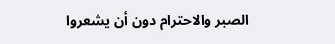الصبر والاحترام دون أن يشعروا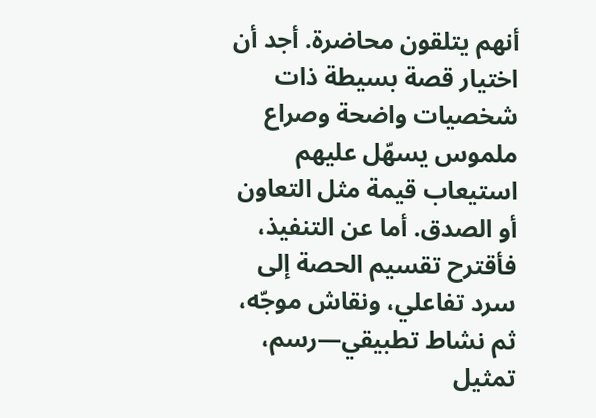أنهم يتلقون محاضرة. أجد أن اختيار قصة بسيطة ذات شخصيات واضحة وصراع ملموس يسهّل عليهم استيعاب قيمة مثل التعاون أو الصدق. أما عن التنفيذ، فأقترح تقسيم الحصة إلى سرد تفاعلي، ونقاش موجّه، ثم نشاط تطبيقي—رسم، تمثيل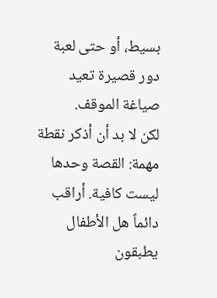بسيط، أو حتى لعبة دور قصيرة تعيد صياغة الموقف.
لكن لا بد أن أذكر نقطة مهمة: القصة وحدها ليست كافية. أراقب دائماً هل الأطفال يطبقون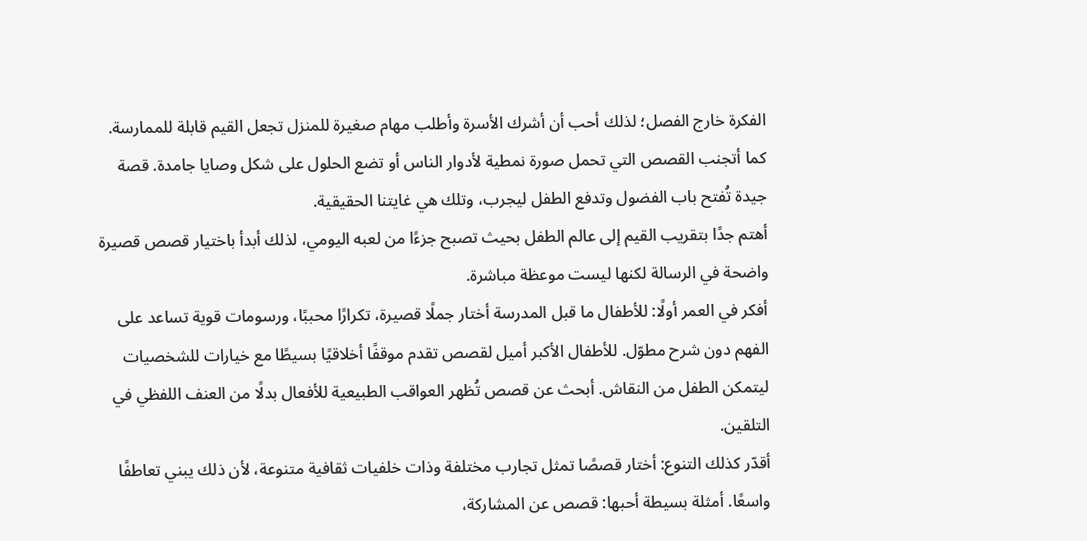الفكرة خارج الفصل؛ لذلك أحب أن أشرك الأسرة وأطلب مهام صغيرة للمنزل تجعل القيم قابلة للممارسة. كما أتجنب القصص التي تحمل صورة نمطية لأدوار الناس أو تضع الحلول على شكل وصايا جامدة. قصة جيدة تُفتح باب الفضول وتدفع الطفل ليجرب، وتلك هي غايتنا الحقيقية.
أهتم جدًا بتقريب القيم إلى عالم الطفل بحيث تصبح جزءًا من لعبه اليومي، لذلك أبدأ باختيار قصص قصيرة واضحة في الرسالة لكنها ليست موعظة مباشرة.
أفكر في العمر أولًا: للأطفال ما قبل المدرسة أختار جملًا قصيرة، تكرارًا محببًا، ورسومات قوية تساعد على الفهم دون شرح مطوّل. للأطفال الأكبر أميل لقصص تقدم موقفًا أخلاقيًا بسيطًا مع خيارات للشخصيات ليتمكن الطفل من النقاش. أبحث عن قصص تُظهر العواقب الطبيعية للأفعال بدلًا من العنف اللفظي في التلقين.
أقدّر كذلك التنوع: أختار قصصًا تمثل تجارب مختلفة وذات خلفيات ثقافية متنوعة، لأن ذلك يبني تعاطفًا واسعًا. أمثلة بسيطة أحبها: قصص عن المشاركة،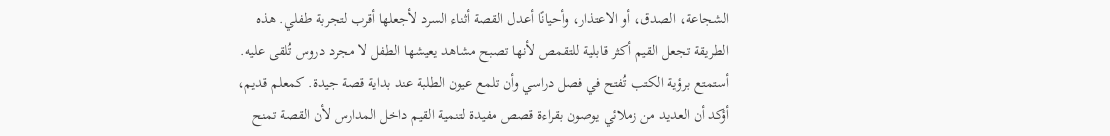الشجاعة، الصدق، أو الاعتذار، وأحيانًا أعدل القصة أثناء السرد لأجعلها أقرب لتجربة طفلي. هذه الطريقة تجعل القيم أكثر قابلية للتقمص لأنها تصبح مشاهد يعيشها الطفل لا مجرد دروس تُلقى عليه.
أستمتع برؤية الكتب تُفتح في فصل دراسي وأن تلمع عيون الطلبة عند بداية قصة جيدة. كمعلم قديم، أؤكد أن العديد من زملائي يوصون بقراءة قصص مفيدة لتنمية القيم داخل المدارس لأن القصة تمنح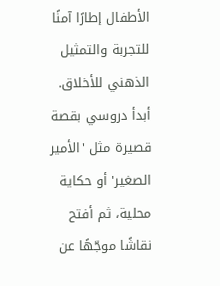الأطفال إطارًا آمنًا للتجربة والتمثيل الذهني للأخلاق.
أبدأ دروسي بقصة قصيرة مثل 'الأمير الصغير' أو حكاية محلية، ثم أفتح نقاشًا موجّهًا عن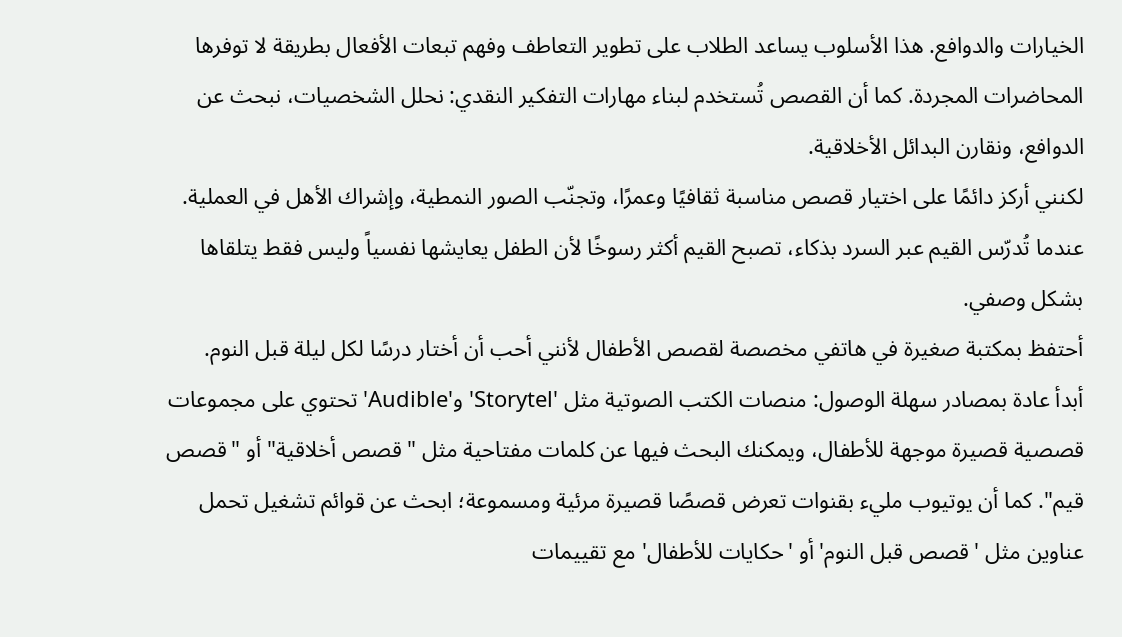الخيارات والدوافع. هذا الأسلوب يساعد الطلاب على تطوير التعاطف وفهم تبعات الأفعال بطريقة لا توفرها المحاضرات المجردة. كما أن القصص تُستخدم لبناء مهارات التفكير النقدي: نحلل الشخصيات، نبحث عن الدوافع، ونقارن البدائل الأخلاقية.
لكنني أركز دائمًا على اختيار قصص مناسبة ثقافيًا وعمرًا، وتجنّب الصور النمطية، وإشراك الأهل في العملية. عندما تُدرّس القيم عبر السرد بذكاء، تصبح القيم أكثر رسوخًا لأن الطفل يعايشها نفسياً وليس فقط يتلقاها بشكل وصفي.
أحتفظ بمكتبة صغيرة في هاتفي مخصصة لقصص الأطفال لأنني أحب أن أختار درسًا لكل ليلة قبل النوم.
أبدأ عادة بمصادر سهلة الوصول: منصات الكتب الصوتية مثل 'Storytel' و'Audible' تحتوي على مجموعات قصصية قصيرة موجهة للأطفال، ويمكنك البحث فيها عن كلمات مفتاحية مثل "قصص أخلاقية" أو "قصص قيم". كما أن يوتيوب مليء بقنوات تعرض قصصًا قصيرة مرئية ومسموعة؛ ابحث عن قوائم تشغيل تحمل عناوين مثل 'قصص قبل النوم' أو 'حكايات للأطفال' مع تقييمات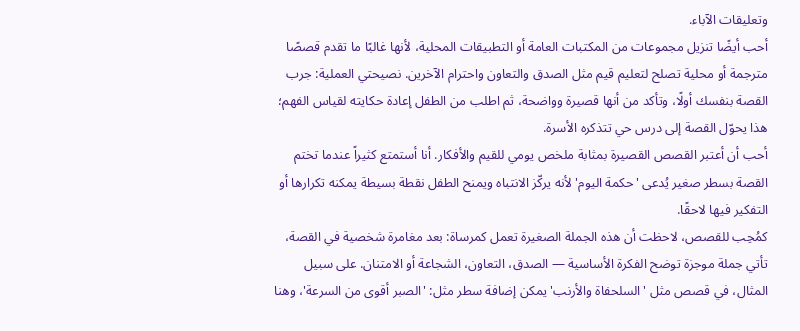وتعليقات الآباء.
أحب أيضًا تنزيل مجموعات من المكتبات العامة أو التطبيقات المحلية، لأنها غالبًا ما تقدم قصصًا مترجمة أو محلية تصلح لتعليم قيم مثل الصدق والتعاون واحترام الآخرين. نصيحتي العملية: جرب القصة بنفسك أولًا، وتأكد من أنها قصيرة وواضحة، ثم اطلب من الطفل إعادة حكايته لقياس الفهم؛ هذا يحوّل القصة إلى درس حي تتذكره الأسرة.
أحب أن أعتبر القصص القصيرة بمثابة ملخص يومي للقيم والأفكار. أنا أستمتع كثيراً عندما تختم القصة بسطر صغير يُدعى 'حكمة اليوم' لأنه يركّز الانتباه ويمنح الطفل نقطة بسيطة يمكنه تكرارها أو التفكير فيها لاحقًا.
كمُحِب للقصص، لاحظت أن هذه الجملة الصغيرة تعمل كمرساة: بعد مغامرة شخصية في القصة، تأتي جملة موجزة توضح الفكرة الأساسية — الصدق، التعاون، الشجاعة أو الامتنان. على سبيل المثال، في قصص مثل 'السلحفاة والأرنب' يمكن إضافة سطر مثل: 'الصبر أقوى من السرعة'، وهنا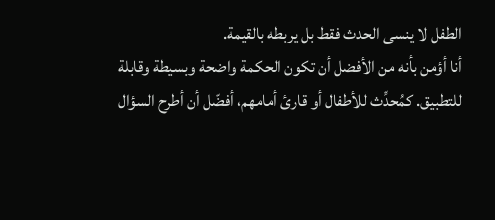الطفل لا ينسى الحدث فقط بل يربطه بالقيمة.
أنا أؤمن بأنه من الأفضل أن تكون الحكمة واضحة وبسيطة وقابلة للتطبيق. كمُحدِّث للأطفال أو قارئ أمامهم، أفضّل أن أطرح السؤال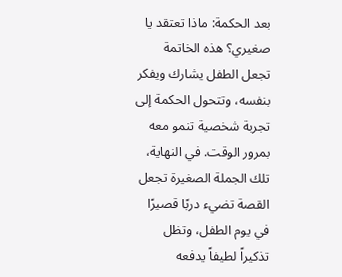بعد الحكمة: ماذا تعتقد يا صغيري؟ هذه الخاتمة تجعل الطفل يشارك ويفكر بنفسه، وتتحول الحكمة إلى تجربة شخصية تنمو معه بمرور الوقت. في النهاية، تلك الجملة الصغيرة تجعل القصة تضيء دربًا قصيرًا في يوم الطفل، وتظل تذكيراً لطيفاً يدفعه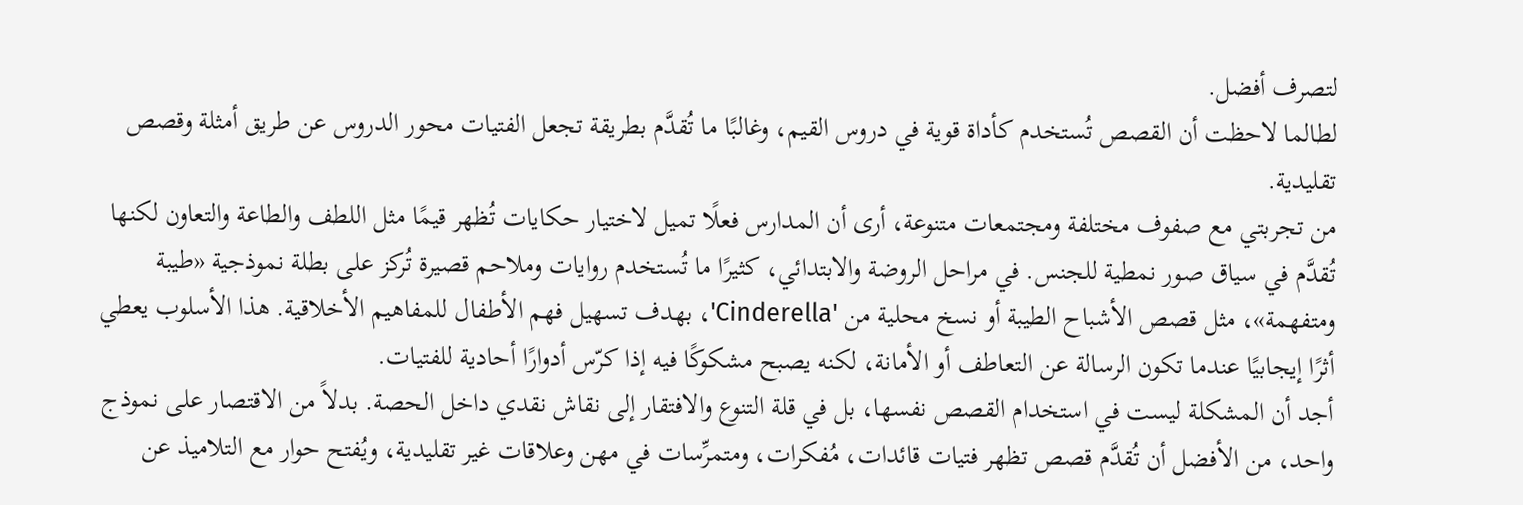لتصرف أفضل.
لطالما لاحظت أن القصص تُستخدم كأداة قوية في دروس القيم، وغالبًا ما تُقدَّم بطريقة تجعل الفتيات محور الدروس عن طريق أمثلة وقصص تقليدية.
من تجربتي مع صفوف مختلفة ومجتمعات متنوعة، أرى أن المدارس فعلًا تميل لاختيار حكايات تُظهر قيمًا مثل اللطف والطاعة والتعاون لكنها تُقدَّم في سياق صور نمطية للجنس. في مراحل الروضة والابتدائي، كثيرًا ما تُستخدم روايات وملاحم قصيرة تُركز على بطلة نموذجية «طيبة ومتفهمة»، مثل قصص الأشباح الطيبة أو نسخ محلية من 'Cinderella'، بهدف تسهيل فهم الأطفال للمفاهيم الأخلاقية. هذا الأسلوب يعطي أثرًا إيجابيًا عندما تكون الرسالة عن التعاطف أو الأمانة، لكنه يصبح مشكوكًا فيه إذا كرّس أدوارًا أحادية للفتيات.
أجد أن المشكلة ليست في استخدام القصص نفسها، بل في قلة التنوع والافتقار إلى نقاش نقدي داخل الحصة. بدلاً من الاقتصار على نموذج واحد، من الأفضل أن تُقدَّم قصص تظهر فتيات قائدات، مُفكرات، ومتمرِّسات في مهن وعلاقات غير تقليدية، ويُفتح حوار مع التلاميذ عن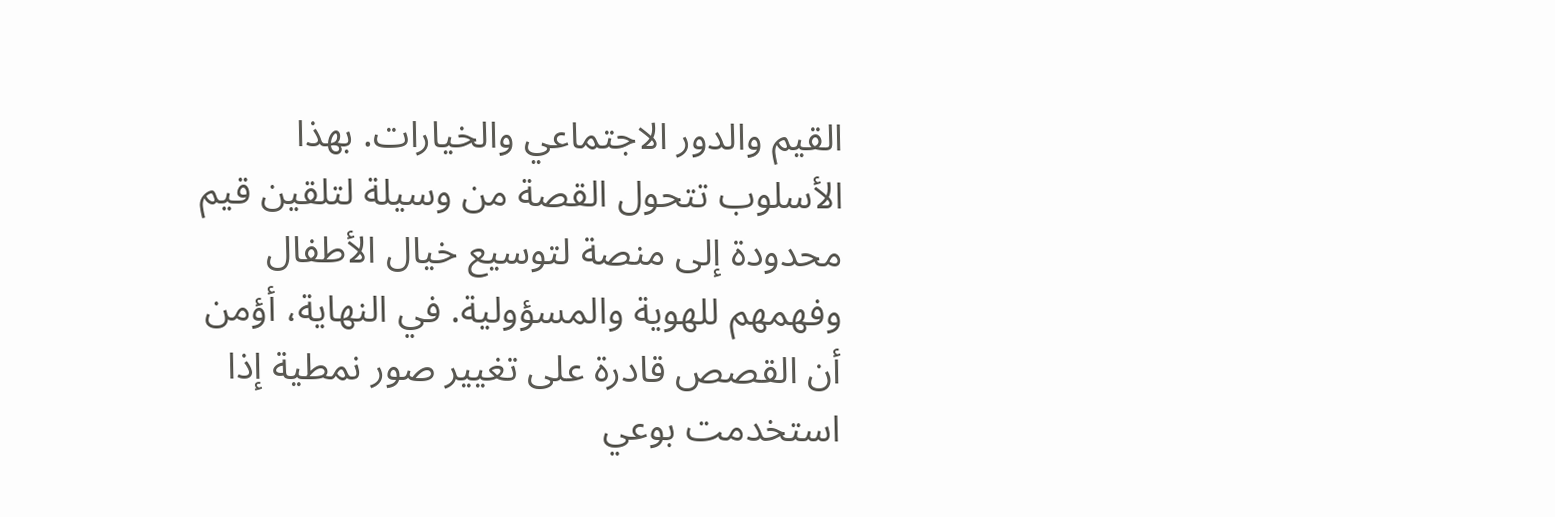القيم والدور الاجتماعي والخيارات. بهذا الأسلوب تتحول القصة من وسيلة لتلقين قيم محدودة إلى منصة لتوسيع خيال الأطفال وفهمهم للهوية والمسؤولية. في النهاية، أؤمن أن القصص قادرة على تغيير صور نمطية إذا استخدمت بوعي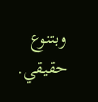وبتنوع حقيقي.